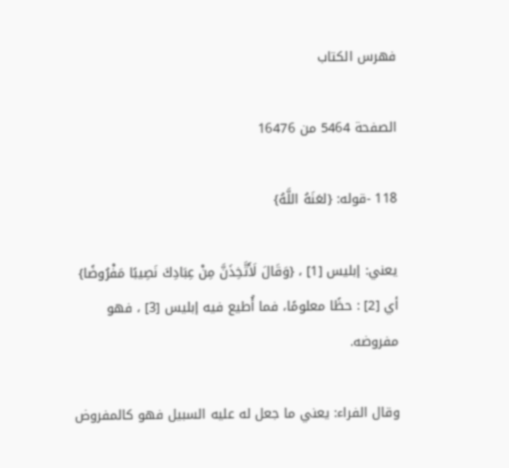فهرس الكتاب

الصفحة 5464 من 16476

118 -قوله: {لعَنَهُ اللَّهُ}

يعني: إبليس [1] ، {وَقَالَ لَأَتَّخِذَنَّ مِنْ عِبَادِكَ نَصِيبًا مَفْرُوضًا} أي [2] : حظًا معلومًا، فما أُطيع فيه إبليس [3] ، فهو مفروضه.

وقال الفراء: يعني ما جعل له عليه السبيل فهو كالمفروض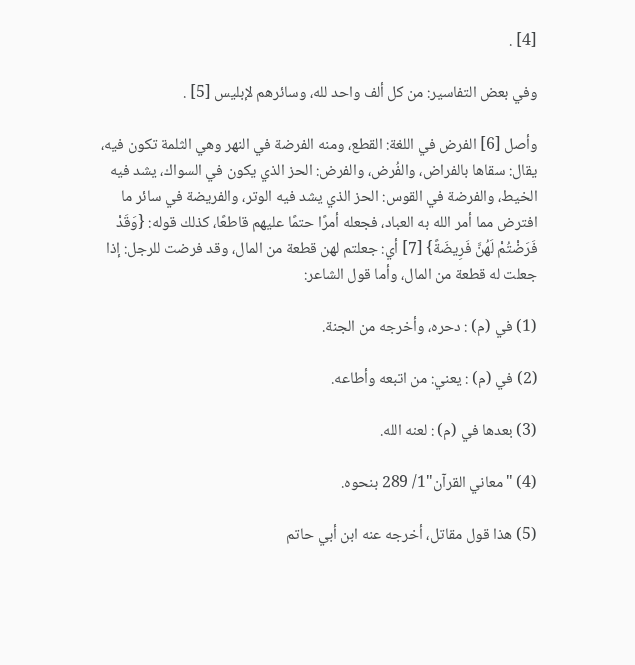[4] .

وفي بعض التفاسير: من كل ألف واحد لله، وسائرهم لإبليس [5] .

وأصل [6] الفرض في اللغة: القطع، ومنه الفرضة في النهر وهي الثلمة تكون فيه، يقال: سقاها بالفراض، والفُرض، والفرض: الحز الذي يكون في السواك، يشد فيه الخيط، والفرضة في القوس: الحز الذي يشد فيه الوتر، والفريضة في سائر ما افترض مما أمر الله به العباد، فجعله أمرًا حتمًا عليهم قاطعًا، كذلك قوله: {وَقَدْ فَرَضْتُمْ لَهُنَّ فَرِيضَةً} [7] أي: جعلتم لهن قطعة من المال، وقد فرضت للرجل: إذا جعلت له قطعة من المال، وأما قول الشاعر:

(1) في (م) : دحره، وأخرجه من الجنة.

(2) في (م) : يعني: من اتبعه وأطاعه.

(3) بعدها في (م) : لعنه الله.

(4) "معاني القرآن"1/ 289 بنحوه.

(5) هذا قول مقاتل، أخرجه عنه ابن أبي حاتم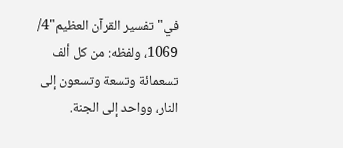في"تفسير القرآن العظيم"4/ 1069، ولفظه: من كل ألف تسعمائة وتسعة وتسعون إلى النار، وواحد إلى الجنة.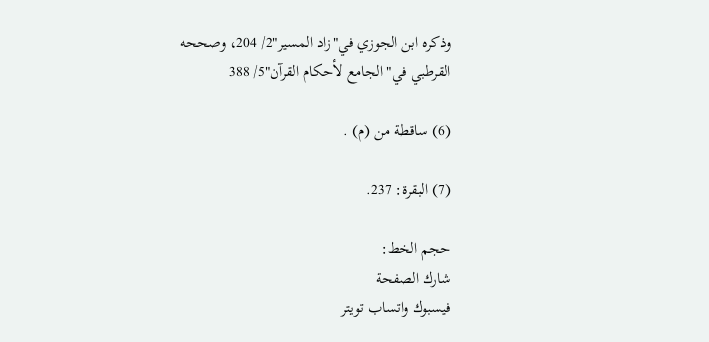وذكره ابن الجوزي في"زاد المسير"2/ 204، وصححه القرطبي في"الجامع لأحكام القرآن"5/ 388

(6) ساقطة من (م) .

(7) البقرة: 237.

حجم الخط:
شارك الصفحة
فيسبوك واتساب تويتر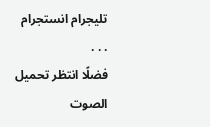تليجرام انستجرام
. . .
فضلًا انتظر تحميل الصوت